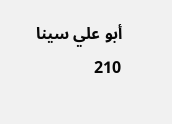أبو علي سينا
210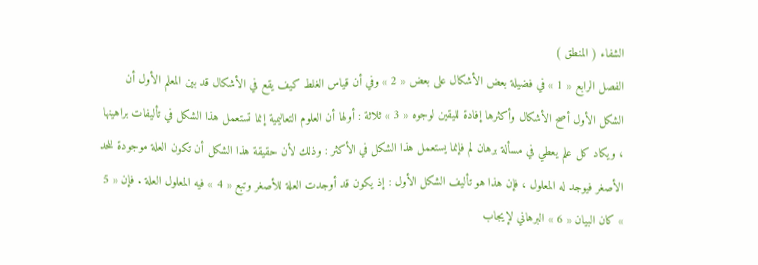الشفاء ( المنطق )
الفصل الرابع « 1 » في فضيلة بعض الأشكال على بعض « 2 » وفي أن قياس الغلط كيف يقع في الأشكال قد بين المعلم الأول أن الشكل الأول أصح الأشكال وأكثرها إفادة لليقين لوجوه « 3 » ثلاثة : أولها أن العلوم التعاليمية إنما تستعمل هذا الشكل في تأليفات براهينها ، ويكاد كل علم يعطي في مسألة برهان لم فإنما يستعمل هذا الشكل في الأكثر : وذلك لأن حقيقة هذا الشكل أن تكون العلة موجودة للحد الأصغر فيوجد له المعلول ، فإن هذا هو تأليف الشكل الأول : إذ يكون قد أوجدت العلة للأصغر وتبع « 4 » فيه المعلول العلة . فإن « 5 » كان البيان « 6 » البرهاني لإيجاب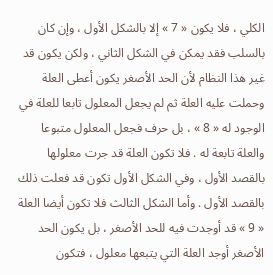الكلي ، فلا يكون « 7 » إلا بالشكل الأول ، وإن كان بالسلب فقد يمكن في الشكل الثاني ، ولكن يكون قد غير هذا النظام لأن الحد الأصغر يكون أعطى العلة وحملت عليه العلة ثم لم يجعل المعلول تابعا للعلة في الوجود له « 8 » ، بل حرف فجعل المعلول متبوعا والعلة تابعة له . فلا تكون العلة قد جرت معلولها بالقصد الأول ، وفي الشكل الأول تكون قد فعلت ذلك بالقصد الأول . وأما الشكل الثالث فلا تكون أيضا العلة « 9 » قد أوجدت فيه للحد الأصغر ، بل يكون الحد الأصغر أوجد العلة التي يتبعها معلول ، فتكون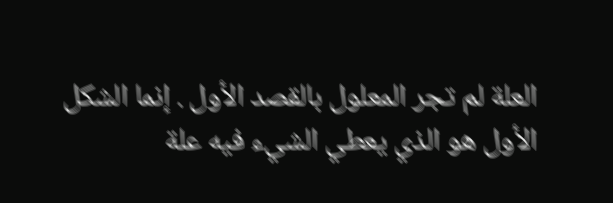العلة لم تجر المعلول بالقصد الأول . إنما الشكل الأول هو الذي يعطي الشيء فيه علة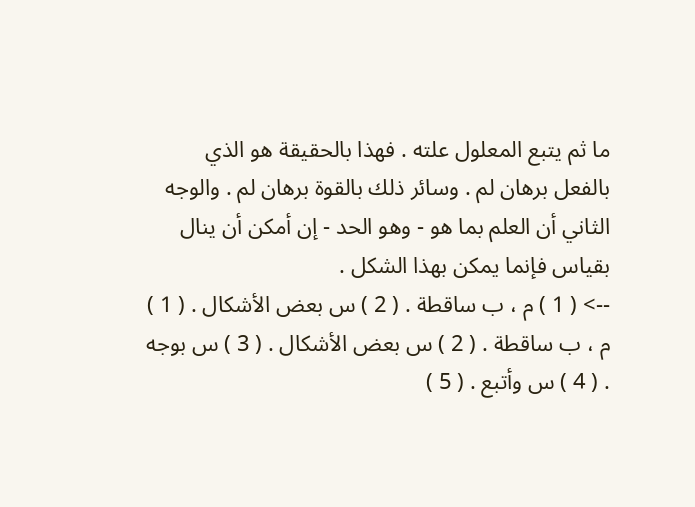ما ثم يتبع المعلول علته . فهذا بالحقيقة هو الذي بالفعل برهان لم . وسائر ذلك بالقوة برهان لم . والوجه الثاني أن العلم بما هو - وهو الحد - إن أمكن أن ينال بقياس فإنما يمكن بهذا الشكل .
--> ( 1 ) م ، ب ساقطة . ( 2 ) س بعض الأشكال . ( 1 ) م ، ب ساقطة . ( 2 ) س بعض الأشكال . ( 3 ) س بوجه . ( 4 ) س وأتبع . ( 5 )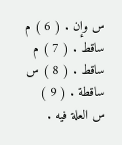س وإن . ( 6 ) م ساقط . ( 7 ) م ساقط . ( 8 ) س ساقطة . ( 9 ) س العلة فيه .